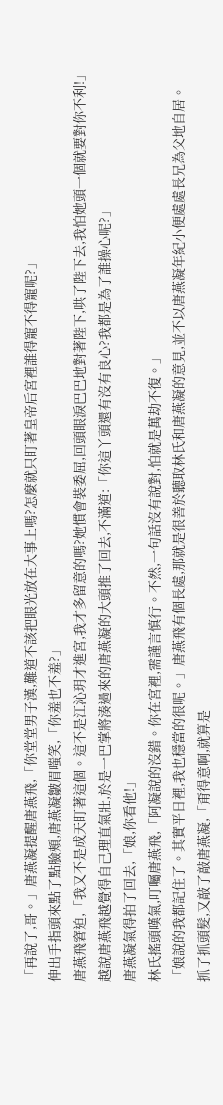「再說了,哥。」唐燕凝提醒唐燕飛,「你堂堂男子漢,難道不該把眼光放在大事上嗎?怎麼就只盯著皇帝后宮裡誰得寵不得寵呢?」
伸出手指頭來點了點臉頰,唐燕凝皺眉嗤笑,「你羞也不羞?」
唐燕飛窘迫,「我又不是成天盯著這個。這不是江沁玥才進宮,我才多留意的嗎?她慣會裝委屈,回頭眼淚巴巴地對著陛下,哄了陛下去,我怕她頭一個就要對你不利!」
越說唐燕飛越覺得自己理直氣壯,於是一巴掌將湊過來的唐燕凝的大頭推了回去,不滿道:「你這丫頭還有沒有良心?我都是為了誰操心呢?」
唐燕凝氣得拍了回去,「娘,你看他!」
林氏搖頭嘆氣,叮囑唐燕飛,「阿凝說的沒錯。你在宮裡,需謹言慎行。不然,一句話沒有說對,怕就是萬劫不復。」
「娘說的我都記住了。其實平日裡,我也穩當的很呢。」唐燕飛有個長處,那就是很善於聽取林氏和唐燕凝的意見,並不以唐燕凝年紀小便處處長兄為父地自居。
抓了抓頭髮,又敲了敲唐燕凝,「甭得意啊,就算是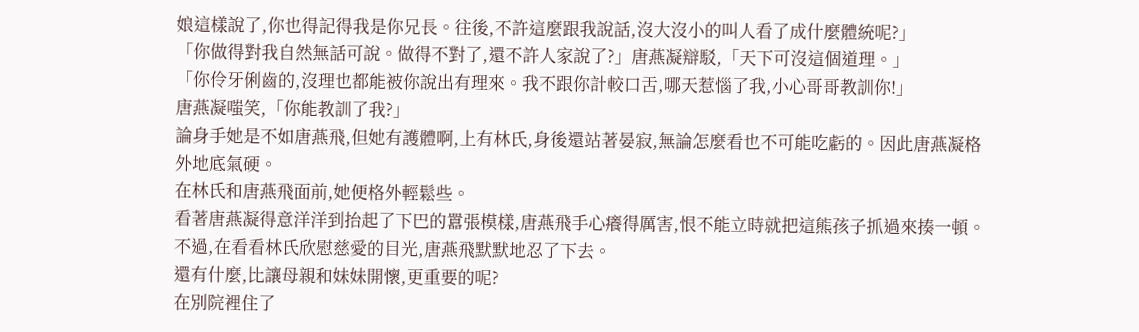娘這樣說了,你也得記得我是你兄長。往後,不許這麼跟我說話,沒大沒小的叫人看了成什麼體統呢?」
「你做得對我自然無話可說。做得不對了,還不許人家說了?」唐燕凝辯駁,「天下可沒這個道理。」
「你伶牙俐齒的,沒理也都能被你說出有理來。我不跟你計較口舌,哪天惹惱了我,小心哥哥教訓你!」
唐燕凝嗤笑,「你能教訓了我?」
論身手她是不如唐燕飛,但她有護體啊,上有林氏,身後還站著晏寂,無論怎麼看也不可能吃虧的。因此唐燕凝格外地底氣硬。
在林氏和唐燕飛面前,她便格外輕鬆些。
看著唐燕凝得意洋洋到抬起了下巴的囂張模樣,唐燕飛手心癢得厲害,恨不能立時就把這熊孩子抓過來揍一頓。不過,在看看林氏欣慰慈愛的目光,唐燕飛默默地忍了下去。
還有什麼,比讓母親和妹妹開懷,更重要的呢?
在別院裡住了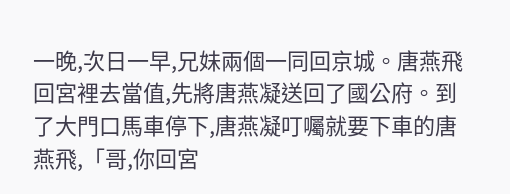一晚,次日一早,兄妹兩個一同回京城。唐燕飛回宮裡去當值,先將唐燕凝送回了國公府。到了大門口馬車停下,唐燕凝叮囑就要下車的唐燕飛,「哥,你回宮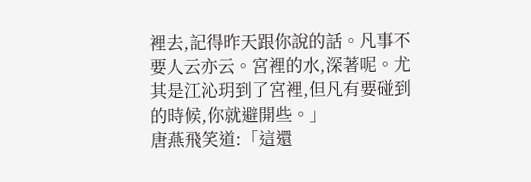裡去,記得昨天跟你說的話。凡事不要人云亦云。宮裡的水,深著呢。尤其是江沁玥到了宮裡,但凡有要碰到的時候,你就避開些。」
唐燕飛笑道:「這還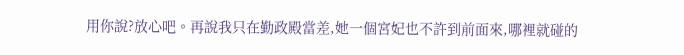用你說?放心吧。再說我只在勤政殿當差,她一個宮妃也不許到前面來,哪裡就碰的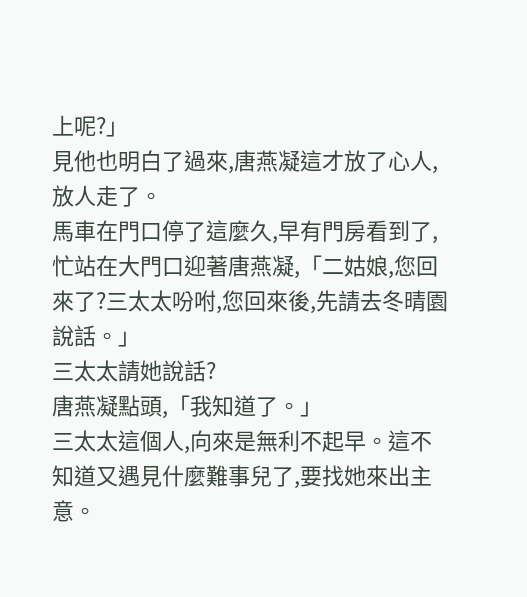上呢?」
見他也明白了過來,唐燕凝這才放了心人,放人走了。
馬車在門口停了這麼久,早有門房看到了,忙站在大門口迎著唐燕凝,「二姑娘,您回來了?三太太吩咐,您回來後,先請去冬晴園說話。」
三太太請她說話?
唐燕凝點頭,「我知道了。」
三太太這個人,向來是無利不起早。這不知道又遇見什麼難事兒了,要找她來出主意。